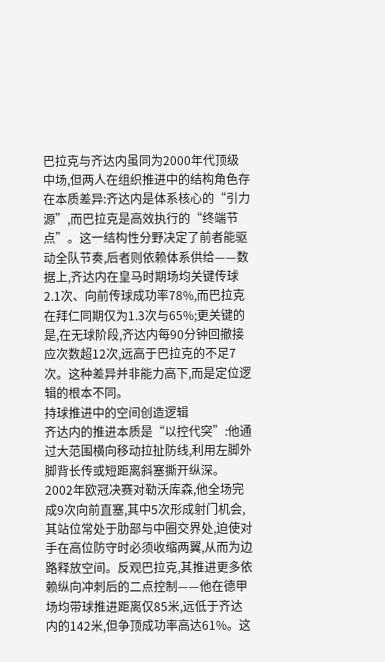巴拉克与齐达内虽同为2000年代顶级中场,但两人在组织推进中的结构角色存在本质差异:齐达内是体系核心的“引力源”,而巴拉克是高效执行的“终端节点”。这一结构性分野决定了前者能驱动全队节奏,后者则依赖体系供给——数据上,齐达内在皇马时期场均关键传球2.1次、向前传球成功率78%,而巴拉克在拜仁同期仅为1.3次与65%;更关键的是,在无球阶段,齐达内每90分钟回撤接应次数超12次,远高于巴拉克的不足7次。这种差异并非能力高下,而是定位逻辑的根本不同。
持球推进中的空间创造逻辑
齐达内的推进本质是“以控代突”:他通过大范围横向移动拉扯防线,利用左脚外脚背长传或短距离斜塞撕开纵深。2002年欧冠决赛对勒沃库森,他全场完成9次向前直塞,其中5次形成射门机会,其站位常处于肋部与中圈交界处,迫使对手在高位防守时必须收缩两翼,从而为边路释放空间。反观巴拉克,其推进更多依赖纵向冲刺后的二点控制——他在德甲场均带球推进距离仅85米,远低于齐达内的142米,但争顶成功率高达61%。这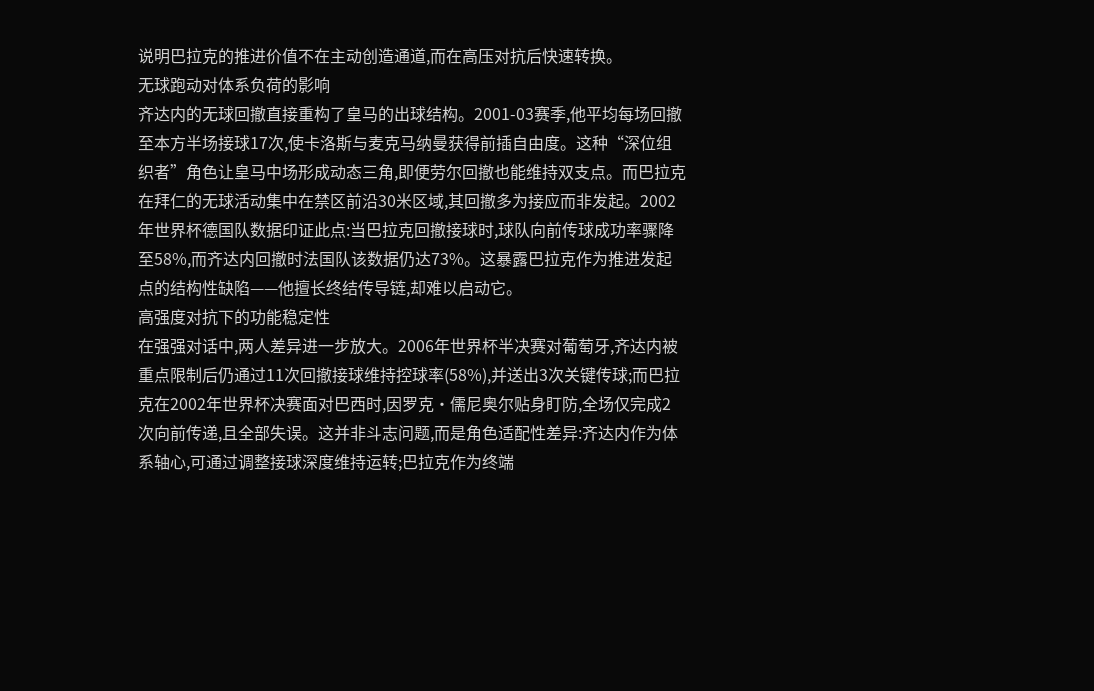说明巴拉克的推进价值不在主动创造通道,而在高压对抗后快速转换。
无球跑动对体系负荷的影响
齐达内的无球回撤直接重构了皇马的出球结构。2001-03赛季,他平均每场回撤至本方半场接球17次,使卡洛斯与麦克马纳曼获得前插自由度。这种“深位组织者”角色让皇马中场形成动态三角,即便劳尔回撤也能维持双支点。而巴拉克在拜仁的无球活动集中在禁区前沿30米区域,其回撤多为接应而非发起。2002年世界杯德国队数据印证此点:当巴拉克回撤接球时,球队向前传球成功率骤降至58%,而齐达内回撤时法国队该数据仍达73%。这暴露巴拉克作为推进发起点的结构性缺陷——他擅长终结传导链,却难以启动它。
高强度对抗下的功能稳定性
在强强对话中,两人差异进一步放大。2006年世界杯半决赛对葡萄牙,齐达内被重点限制后仍通过11次回撤接球维持控球率(58%),并送出3次关键传球;而巴拉克在2002年世界杯决赛面对巴西时,因罗克·儒尼奥尔贴身盯防,全场仅完成2次向前传递,且全部失误。这并非斗志问题,而是角色适配性差异:齐达内作为体系轴心,可通过调整接球深度维持运转;巴拉克作为终端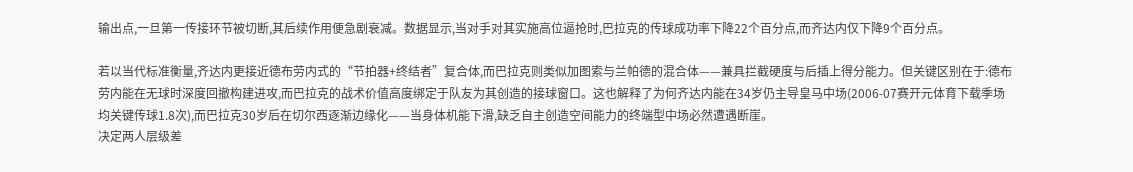输出点,一旦第一传接环节被切断,其后续作用便急剧衰减。数据显示,当对手对其实施高位逼抢时,巴拉克的传球成功率下降22个百分点,而齐达内仅下降9个百分点。

若以当代标准衡量,齐达内更接近德布劳内式的“节拍器+终结者”复合体,而巴拉克则类似加图索与兰帕德的混合体——兼具拦截硬度与后插上得分能力。但关键区别在于:德布劳内能在无球时深度回撤构建进攻,而巴拉克的战术价值高度绑定于队友为其创造的接球窗口。这也解释了为何齐达内能在34岁仍主导皇马中场(2006-07赛开元体育下载季场均关键传球1.8次),而巴拉克30岁后在切尔西逐渐边缘化——当身体机能下滑,缺乏自主创造空间能力的终端型中场必然遭遇断崖。
决定两人层级差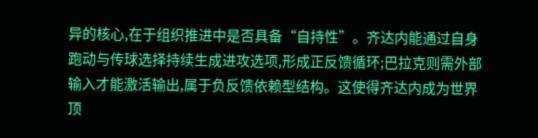异的核心,在于组织推进中是否具备“自持性”。齐达内能通过自身跑动与传球选择持续生成进攻选项,形成正反馈循环;巴拉克则需外部输入才能激活输出,属于负反馈依赖型结构。这使得齐达内成为世界顶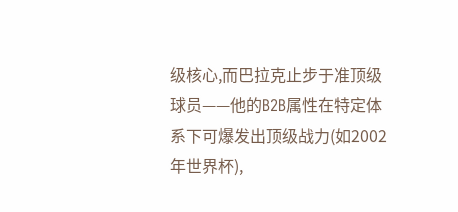级核心,而巴拉克止步于准顶级球员——他的B2B属性在特定体系下可爆发出顶级战力(如2002年世界杯),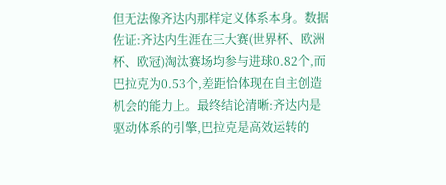但无法像齐达内那样定义体系本身。数据佐证:齐达内生涯在三大赛(世界杯、欧洲杯、欧冠)淘汰赛场均参与进球0.82个,而巴拉克为0.53个,差距恰体现在自主创造机会的能力上。最终结论清晰:齐达内是驱动体系的引擎,巴拉克是高效运转的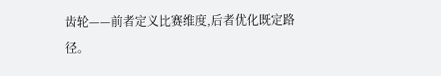齿轮——前者定义比赛维度,后者优化既定路径。